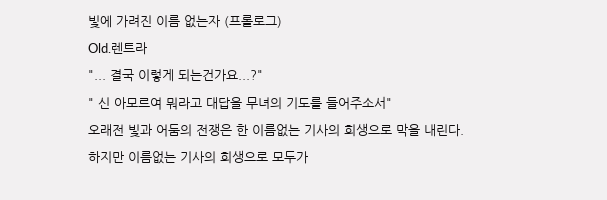빛에 가려진 이름 없는자 (프롤로그)
Old.렌트라
"... 결국 이렇게 되는건가요...?"
" 신 아모르여 뭐라고 대답을 무녀의 기도를 들어주소서"
오래전 빛과 어둠의 전쟁은 한 이름없는 기사의 희생으로 막을 내린다.
하지만 이름없는 기사의 희생으로 모두가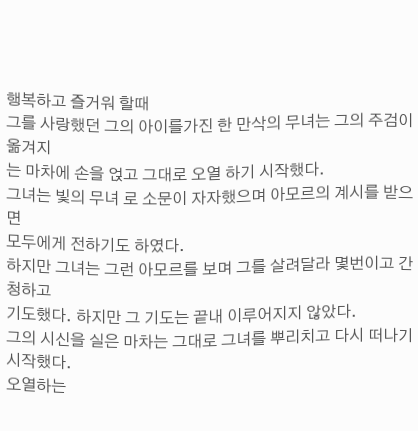행복하고 즐거워 할때
그를 사랑했던 그의 아이를가진 한 만삭의 무녀는 그의 주검이 옮겨지
는 마차에 손을 얹고 그대로 오열 하기 시작했다.
그녀는 빛의 무녀 로 소문이 자자했으며 아모르의 계시를 받으면
모두에게 전하기도 하였다.
하지만 그녀는 그런 아모르를 보며 그를 살려달라 몇번이고 간청하고
기도했다. 하지만 그 기도는 끝내 이루어지지 않았다.
그의 시신을 실은 마차는 그대로 그녀를 뿌리치고 다시 떠나기 시작했다.
오열하는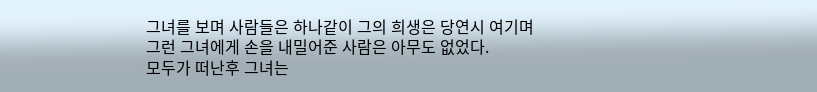그녀를 보며 사람들은 하나같이 그의 희생은 당연시 여기며
그런 그녀에게 손을 내밀어준 사람은 아무도 없었다.
모두가 떠난후 그녀는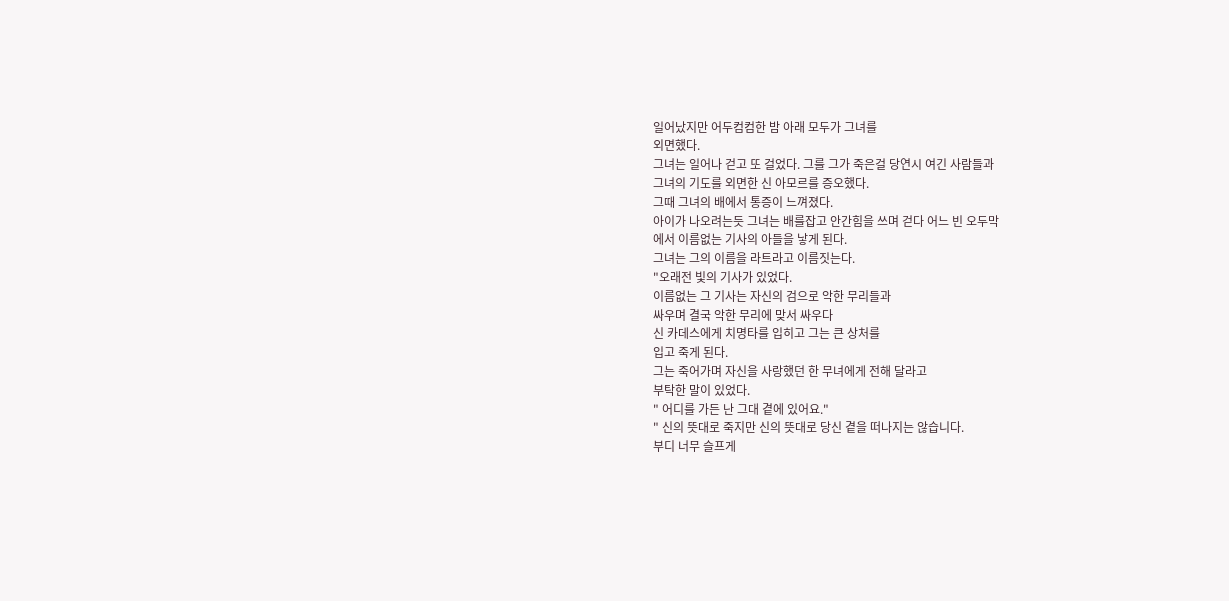일어났지만 어두컴컴한 밤 아래 모두가 그녀를
외면했다.
그녀는 일어나 걷고 또 걸었다. 그를 그가 죽은걸 당연시 여긴 사람들과
그녀의 기도를 외면한 신 아모르를 증오했다.
그때 그녀의 배에서 통증이 느껴졌다.
아이가 나오려는듯 그녀는 배를잡고 안간힘을 쓰며 걷다 어느 빈 오두막
에서 이름없는 기사의 아들을 낳게 된다.
그녀는 그의 이름을 라트라고 이름짓는다.
"오래전 빛의 기사가 있었다.
이름없는 그 기사는 자신의 검으로 악한 무리들과
싸우며 결국 악한 무리에 맞서 싸우다
신 카데스에게 치명타를 입히고 그는 큰 상처를
입고 죽게 된다.
그는 죽어가며 자신을 사랑했던 한 무녀에게 전해 달라고
부탁한 말이 있었다.
" 어디를 가든 난 그대 곁에 있어요."
" 신의 뜻대로 죽지만 신의 뜻대로 당신 곁을 떠나지는 않습니다.
부디 너무 슬프게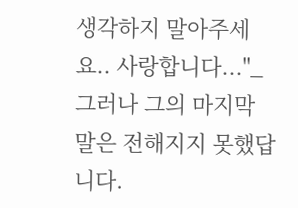생각하지 말아주세요.. 사랑합니다..."_
그러나 그의 마지막 말은 전해지지 못했답니다.